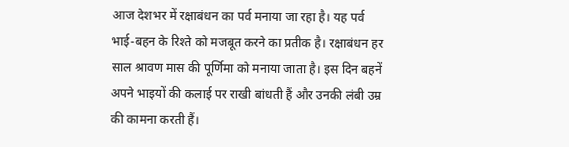आज देशभर में रक्षाबंधन का पर्व मनाया जा रहा है। यह पर्व भाई-बहन के रिश्ते को मजबूत करने का प्रतीक है। रक्षाबंधन हर साल श्रावण मास की पूर्णिमा को मनाया जाता है। इस दिन बहनें अपने भाइयों की कलाई पर राखी बांधती हैं और उनकी लंबी उम्र की कामना करती हैं।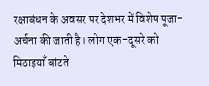रक्षाबंधन के अवसर पर देशभर में विशेष पूजा-अर्चना की जाती है। लोग एक-दूसरे को मिठाइयाँ बांटते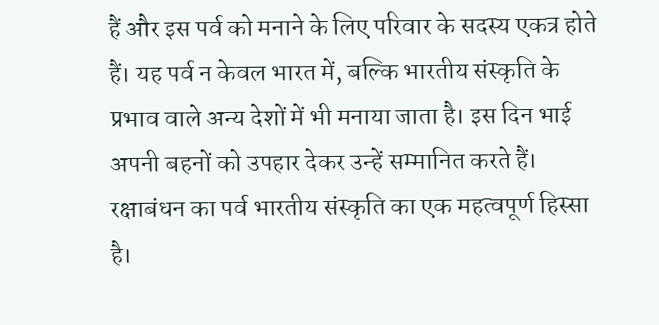हैं और इस पर्व को मनाने के लिए परिवार के सदस्य एकत्र होते हैं। यह पर्व न केवल भारत में, बल्कि भारतीय संस्कृति के प्रभाव वाले अन्य देशों में भी मनाया जाता है। इस दिन भाई अपनी बहनों को उपहार देकर उन्हें सम्मानित करते हैं।
रक्षाबंधन का पर्व भारतीय संस्कृति का एक महत्वपूर्ण हिस्सा है।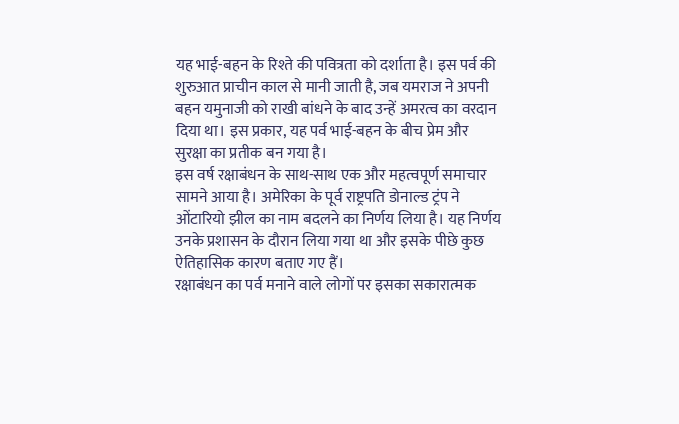यह भाई-बहन के रिश्ते की पवित्रता को दर्शाता है। इस पर्व की शुरुआत प्राचीन काल से मानी जाती है, जब यमराज ने अपनी बहन यमुनाजी को राखी बांधने के बाद उन्हें अमरत्व का वरदान दिया था। इस प्रकार, यह पर्व भाई-बहन के बीच प्रेम और सुरक्षा का प्रतीक बन गया है।
इस वर्ष रक्षाबंधन के साथ-साथ एक और महत्वपूर्ण समाचार सामने आया है। अमेरिका के पूर्व राष्ट्रपति डोनाल्ड ट्रंप ने ओंटारियो झील का नाम बदलने का निर्णय लिया है। यह निर्णय उनके प्रशासन के दौरान लिया गया था और इसके पीछे कुछ ऐतिहासिक कारण बताए गए हैं।
रक्षाबंधन का पर्व मनाने वाले लोगों पर इसका सकारात्मक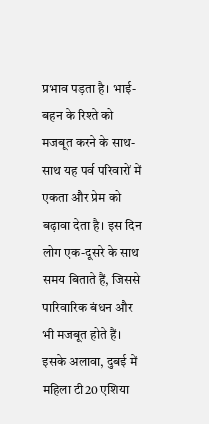प्रभाव पड़ता है। भाई-बहन के रिश्ते को मजबूत करने के साथ-साथ यह पर्व परिवारों में एकता और प्रेम को बढ़ावा देता है। इस दिन लोग एक-दूसरे के साथ समय बिताते हैं, जिससे पारिवारिक बंधन और भी मजबूत होते हैं।
इसके अलावा, दुबई में महिला टी20 एशिया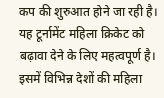कप की शुरुआत होने जा रही है। यह टूर्नामेंट महिला क्रिकेट को बढ़ावा देने के लिए महत्वपूर्ण है। इसमें विभिन्न देशों की महिला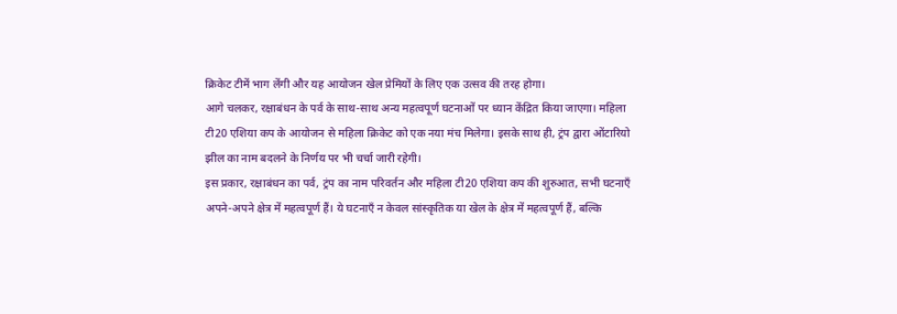क्रिकेट टीमें भाग लेंगी और यह आयोजन खेल प्रेमियों के लिए एक उत्सव की तरह होगा।
आगे चलकर, रक्षाबंधन के पर्व के साथ-साथ अन्य महत्वपूर्ण घटनाओं पर ध्यान केंद्रित किया जाएगा। महिला टी20 एशिया कप के आयोजन से महिला क्रिकेट को एक नया मंच मिलेगा। इसके साथ ही, ट्रंप द्वारा ओंटारियो झील का नाम बदलने के निर्णय पर भी चर्चा जारी रहेगी।
इस प्रकार, रक्षाबंधन का पर्व, ट्रंप का नाम परिवर्तन और महिला टी20 एशिया कप की शुरुआत, सभी घटनाएँ अपने-अपने क्षेत्र में महत्वपूर्ण हैं। ये घटनाएँ न केवल सांस्कृतिक या खेल के क्षेत्र में महत्वपूर्ण हैं, बल्कि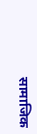सामाजिक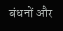बंधनों और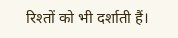रिश्तों को भी दर्शाती हैं।